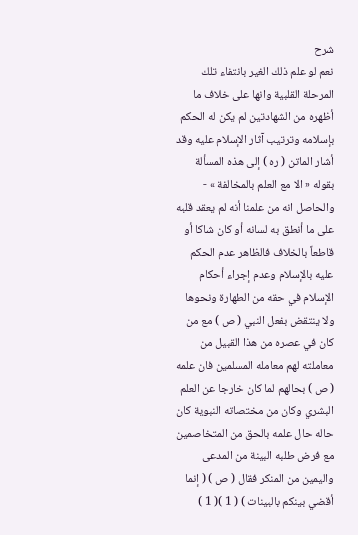شرح
نعم لو علم ذلك الغير بانتفاء تلك المرحلة القلبية وانها على خلاف ما أظهره من الشهادتين لم يكن له الحكم بإسلامه وترتيب آثار الإسلام عليه وقد أشار الماتن ( ره ) إلى هذه المسألة بقوله « الا مع العلم بالمخالفة » - والحاصل انه من علمنا أنه لم يعقد قلبه على ما أنطق به لسانه أو كان شاكا أو قاطعاً بالخلاف فالظاهر عدم الحكم عليه بالإسلام وعدم إجراء أحكام الإسلام في حقه من الطهارة ونحوها ولا ينتقض بفعل النبي ( ص ) مع من كان في عصره من هذا القبيل من معاملته لهم معامله المسلمين فان علمه ( ص ) بحالهم لما كان خارجا عن العلم البشري وكان من مختصاته النبوية كان حاله حال علمه بالحق من المتخاصمين مع فرض طلبه البينة من المدعى واليمين من المنكر فقال ( ص ) ( إنما أقضي بينكم بالبينات ) ( 1 )( 1 )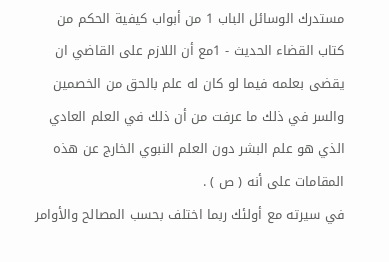مستدرك الوسائل الباب 1 من أبواب كيفية الحكم من كتاب القضاء الحديث - 1مع أن اللازم على القاضي ان يقضى بعلمه فيما لو كان له علم بالحق من الخصمين والسر في ذلك ما عرفت من أن ذلك في العلم العادي الذي هو علم البشر دون العلم النبوي الخارج عن هذه المقامات على أنه ( ص ) .
في سيرته مع أولئك ربما اختلف بحسب المصالح والأوامر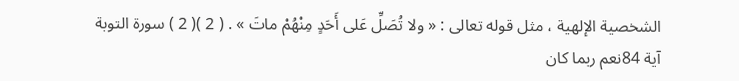الشخصية الإلهية ، مثل قوله تعالى : « ولا تُصَلِّ عَلى أَحَدٍ مِنْهُمْ ماتَ » . ( 2 )( 2 ) سورة التوبة آية 84نعم ربما كان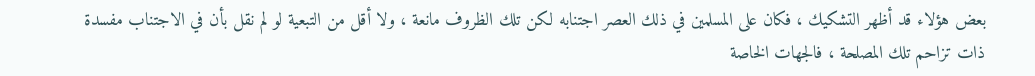بعض هؤلاء قد أظهر التشكيك ، فكان على المسلمين في ذلك العصر اجتنابه لكن تلك الظروف مانعة ، ولا أقل من التبعية لو لم نقل بأن في الاجتناب مفسدة ذات تزاحم تلك المصلحة ، فالجهات الخاصة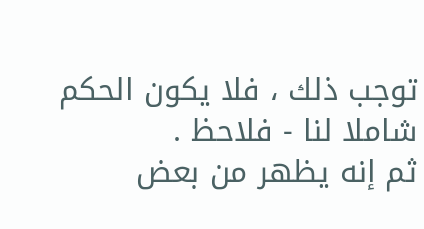توجب ذلك ، فلا يكون الحكم شاملا لنا - فلاحظ .
ثم إنه يظهر من بعض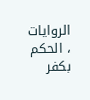الروايات ، الحكم بكفر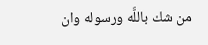من شك باللَّه ورسوله وان